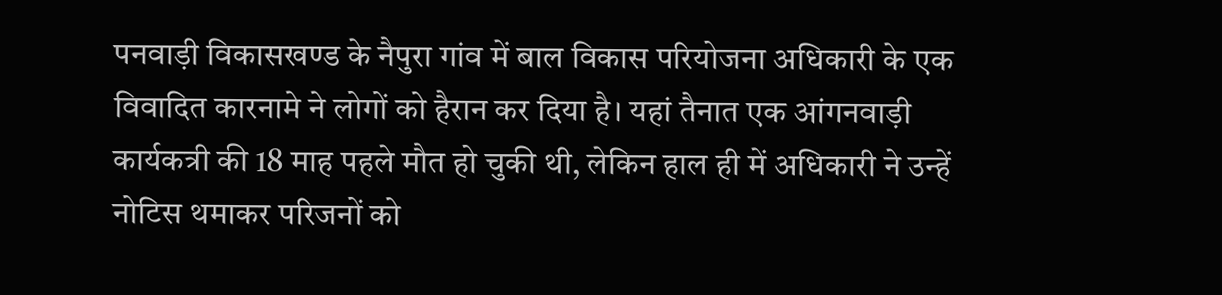पनवाड़ी विकासखण्ड के नैपुरा गांव में बाल विकास परियोजना अधिकारी के एक विवादित कारनामे ने लोगों को हैरान कर दिया है। यहां तैनात एक आंगनवाड़ी कार्यकत्री की 18 माह पहले मौत हो चुकी थी, लेकिन हाल ही में अधिकारी ने उन्हें नोटिस थमाकर परिजनों को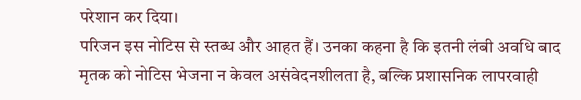परेशान कर दिया।
परिजन इस नोटिस से स्तब्ध और आहत हैं। उनका कहना है कि इतनी लंबी अवधि बाद मृतक को नोटिस भेजना न केवल असंवेदनशीलता है, बल्कि प्रशासनिक लापरवाही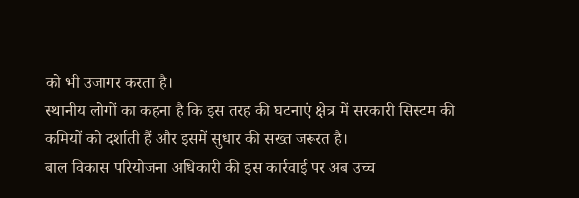को भी उजागर करता है।
स्थानीय लोगों का कहना है कि इस तरह की घटनाएं क्षेत्र में सरकारी सिस्टम की कमियों को दर्शाती हैं और इसमें सुधार की सख्त जरूरत है।
बाल विकास परियोजना अधिकारी की इस कार्रवाई पर अब उच्च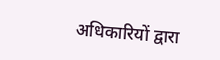अधिकारियों द्वारा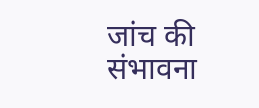जांच की संभावना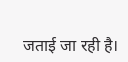जताई जा रही है।